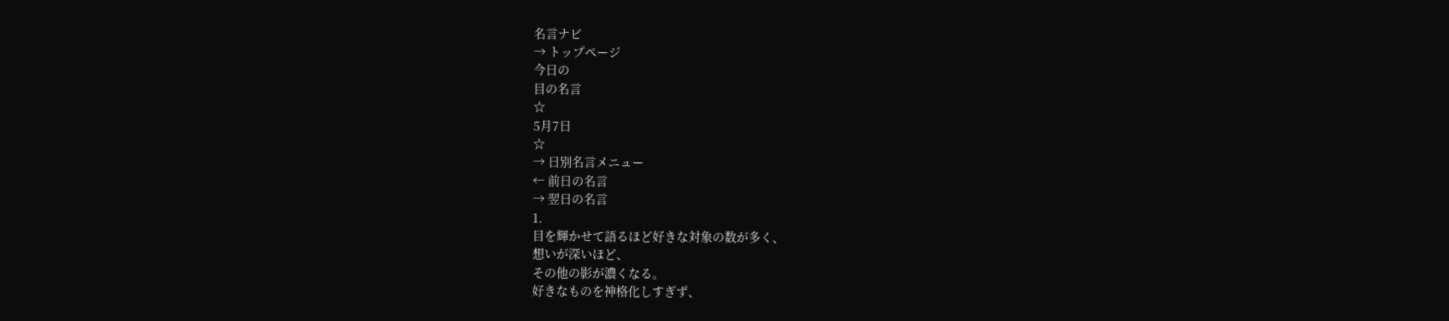名言ナビ
→ トップページ
今日の
目の名言
☆
5月7日
☆
→ 日別名言メニュー
← 前日の名言
→ 翌日の名言
1.
目を輝かせて語るほど好きな対象の数が多く、
想いが深いほど、
その他の影が濃くなる。
好きなものを神格化しすぎず、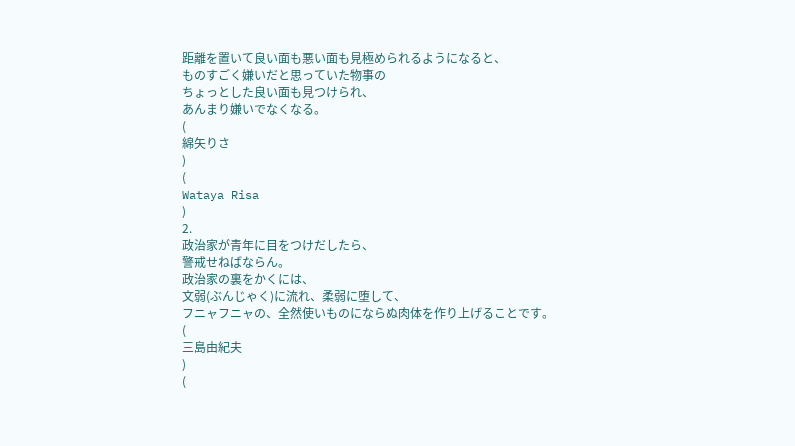距離を置いて良い面も悪い面も見極められるようになると、
ものすごく嫌いだと思っていた物事の
ちょっとした良い面も見つけられ、
あんまり嫌いでなくなる。
(
綿矢りさ
)
(
Wataya Risa
)
2.
政治家が青年に目をつけだしたら、
警戒せねばならん。
政治家の裏をかくには、
文弱(ぶんじゃく)に流れ、柔弱に堕して、
フニャフニャの、全然使いものにならぬ肉体を作り上げることです。
(
三島由紀夫
)
(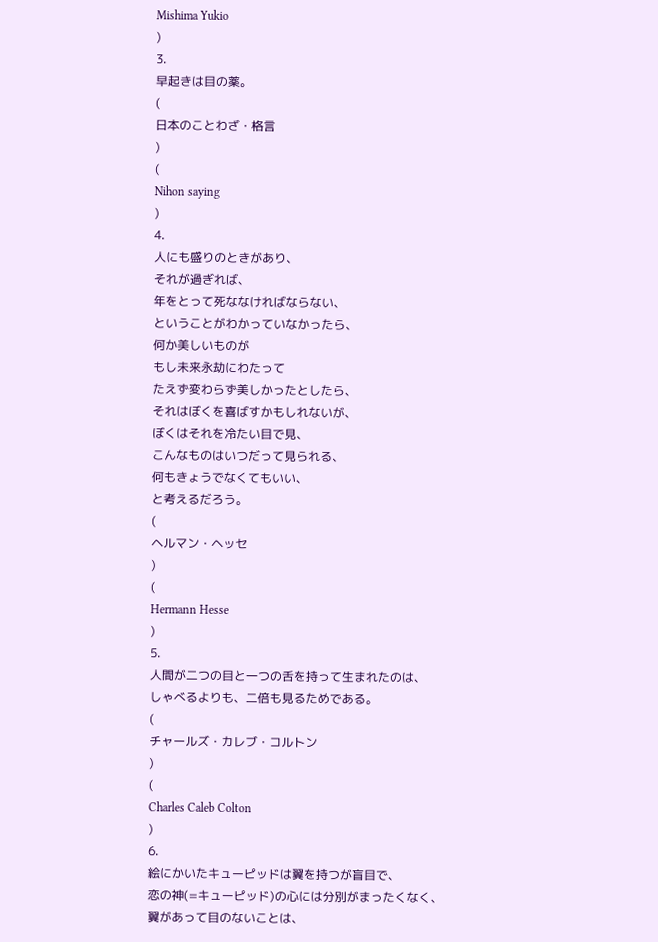Mishima Yukio
)
3.
早起きは目の薬。
(
日本のことわざ・格言
)
(
Nihon saying
)
4.
人にも盛りのときがあり、
それが過ぎれば、
年をとって死ななければならない、
ということがわかっていなかったら、
何か美しいものが
もし未来永劫にわたって
たえず変わらず美しかったとしたら、
それはぼくを喜ばすかもしれないが、
ぼくはそれを冷たい目で見、
こんなものはいつだって見られる、
何もきょうでなくてもいい、
と考えるだろう。
(
ヘルマン・ヘッセ
)
(
Hermann Hesse
)
5.
人間が二つの目と一つの舌を持って生まれたのは、
しゃべるよりも、二倍も見るためである。
(
チャールズ・カレブ・コルトン
)
(
Charles Caleb Colton
)
6.
絵にかいたキューピッドは翼を持つが盲目で、
恋の神(=キューピッド)の心には分別がまったくなく、
翼があって目のないことは、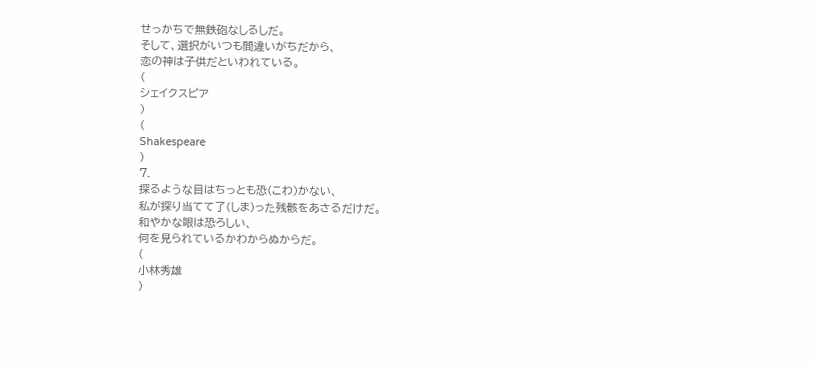せっかちで無鉄砲なしるしだ。
そして、選択がいつも間違いがちだから、
恋の神は子供だといわれている。
(
シェイクスピア
)
(
Shakespeare
)
7.
探るような目はちっとも恐(こわ)かない、
私が探り当てて了(しま)った残骸をあさるだけだ。
和やかな眼は恐ろしい、
何を見られているかわからぬからだ。
(
小林秀雄
)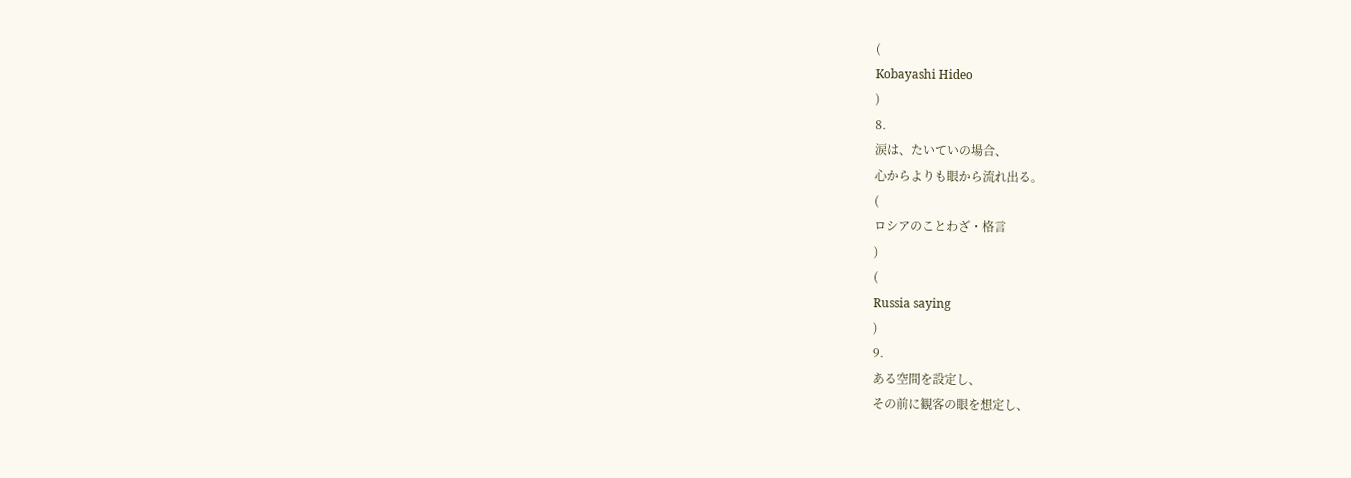(
Kobayashi Hideo
)
8.
涙は、たいていの場合、
心からよりも眼から流れ出る。
(
ロシアのことわざ・格言
)
(
Russia saying
)
9.
ある空間を設定し、
その前に観客の眼を想定し、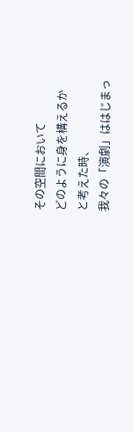その空間において
どのように身を構えるか
と考えた時、
我々の「演劇」ははじまっ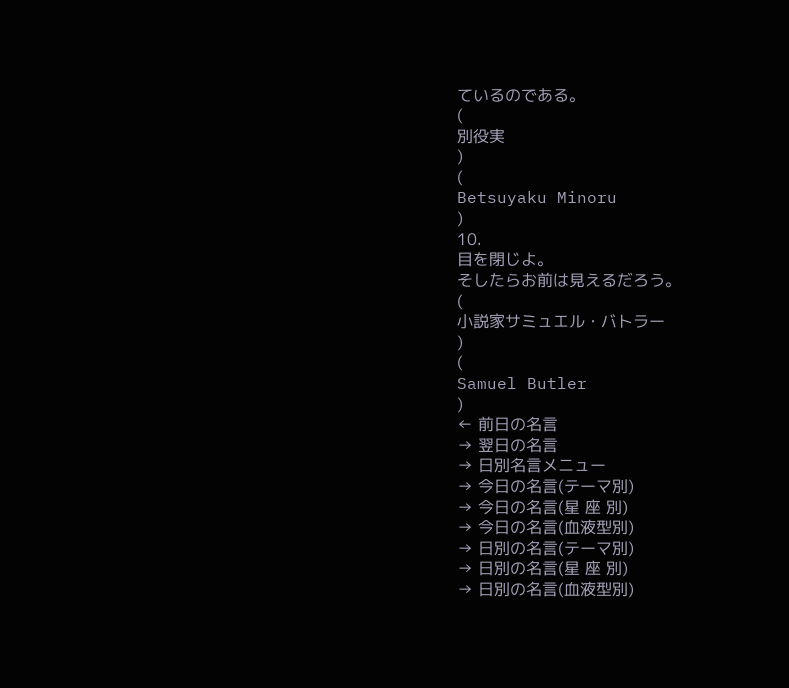ているのである。
(
別役実
)
(
Betsuyaku Minoru
)
10.
目を閉じよ。
そしたらお前は見えるだろう。
(
小説家サミュエル・バトラー
)
(
Samuel Butler
)
← 前日の名言
→ 翌日の名言
→ 日別名言メニュー
→ 今日の名言(テーマ別)
→ 今日の名言(星 座 別)
→ 今日の名言(血液型別)
→ 日別の名言(テーマ別)
→ 日別の名言(星 座 別)
→ 日別の名言(血液型別)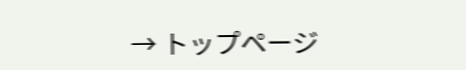→ トップページ